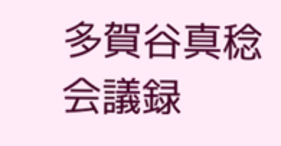多賀谷真稔
会議録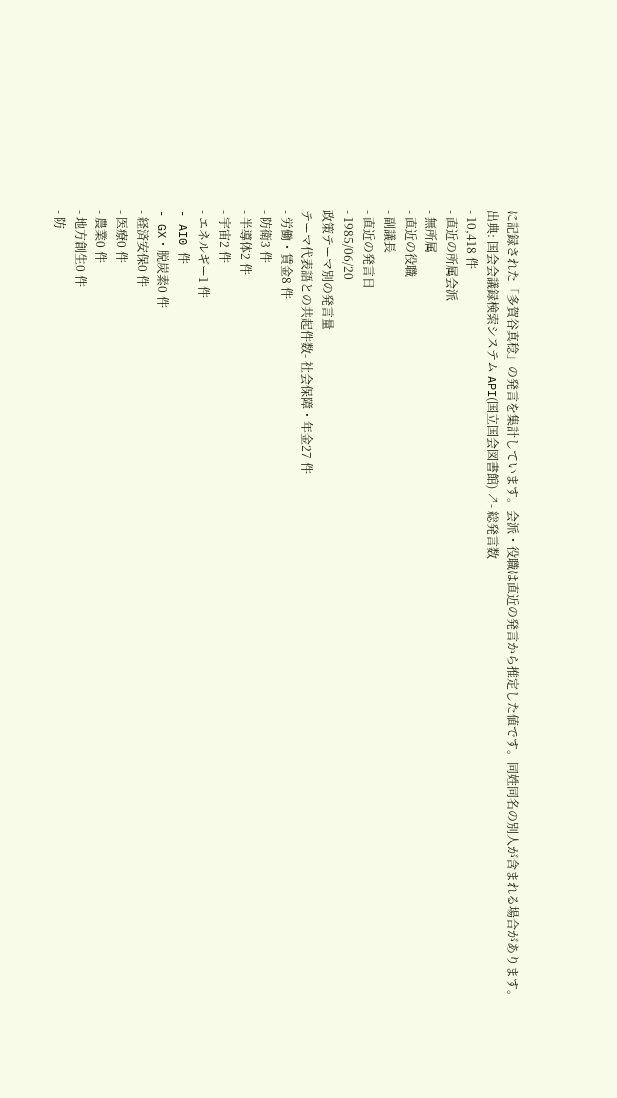に記録された「多賀谷真稔」の発言を集計しています。会派・役職は直近の発言から推定した値です。同姓同名の別人が含まれる場合があります。
出典: 国会会議録検索システム API(国立国会図書館) ↗- 総発言数
- 10,418 件
- 直近の所属会派
- 無所属
- 直近の役職
- 副議長
- 直近の発言日
- 1985/06/20
政策テーマ別の発言量
テーマ代表語との共起件数- 社会保障・年金27 件
- 労働・賃金8 件
- 防衛3 件
- 半導体2 件
- 宇宙2 件
- エネルギー1 件
- AI0 件
- GX・脱炭素0 件
- 経済安保0 件
- 医療0 件
- 農業0 件
- 地方創生0 件
- 防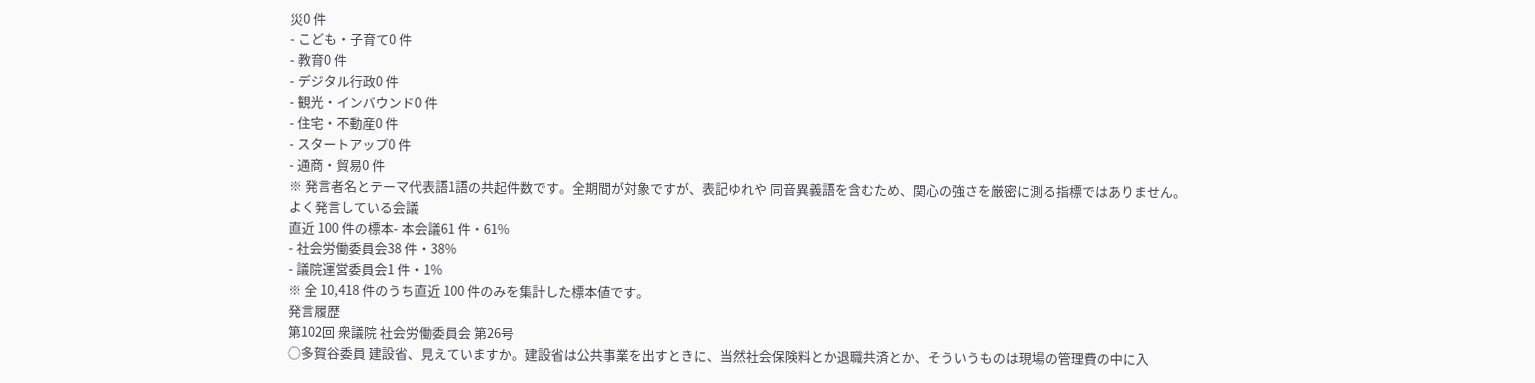災0 件
- こども・子育て0 件
- 教育0 件
- デジタル行政0 件
- 観光・インバウンド0 件
- 住宅・不動産0 件
- スタートアップ0 件
- 通商・貿易0 件
※ 発言者名とテーマ代表語1語の共起件数です。全期間が対象ですが、表記ゆれや 同音異義語を含むため、関心の強さを厳密に測る指標ではありません。
よく発言している会議
直近 100 件の標本- 本会議61 件・61%
- 社会労働委員会38 件・38%
- 議院運営委員会1 件・1%
※ 全 10,418 件のうち直近 100 件のみを集計した標本値です。
発言履歴
第102回 衆議院 社会労働委員会 第26号
○多賀谷委員 建設省、見えていますか。建設省は公共事業を出すときに、当然社会保険料とか退職共済とか、そういうものは現場の管理費の中に入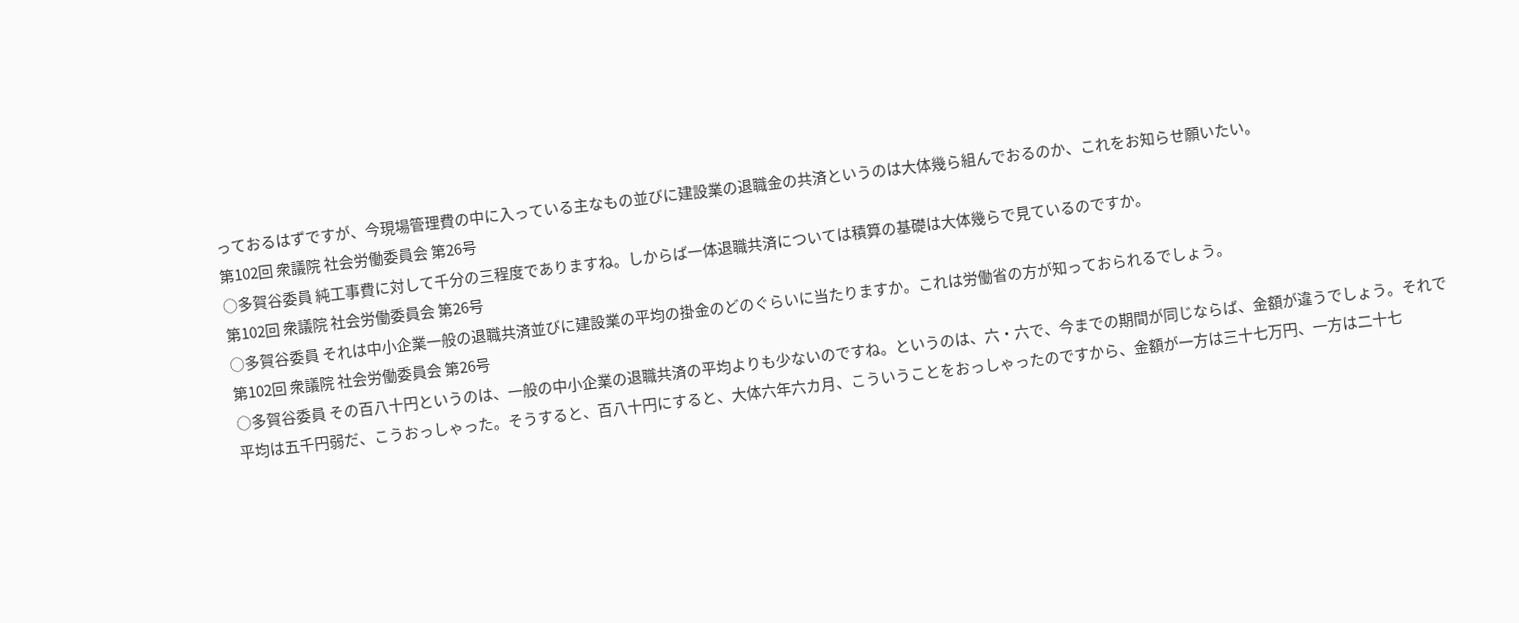っておるはずですが、今現場管理費の中に入っている主なもの並びに建設業の退職金の共済というのは大体幾ら組んでおるのか、これをお知らせ願いたい。
第102回 衆議院 社会労働委員会 第26号
○多賀谷委員 純工事費に対して千分の三程度でありますね。しからば一体退職共済については積算の基礎は大体幾らで見ているのですか。
第102回 衆議院 社会労働委員会 第26号
○多賀谷委員 それは中小企業一般の退職共済並びに建設業の平均の掛金のどのぐらいに当たりますか。これは労働省の方が知っておられるでしょう。
第102回 衆議院 社会労働委員会 第26号
○多賀谷委員 その百八十円というのは、一般の中小企業の退職共済の平均よりも少ないのですね。というのは、六・六で、今までの期間が同じならば、金額が違うでしょう。それで平均は五千円弱だ、こうおっしゃった。そうすると、百八十円にすると、大体六年六カ月、こういうことをおっしゃったのですから、金額が一方は三十七万円、一方は二十七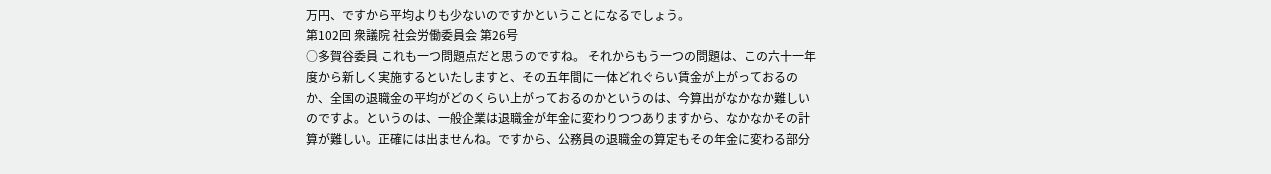万円、ですから平均よりも少ないのですかということになるでしょう。
第102回 衆議院 社会労働委員会 第26号
○多賀谷委員 これも一つ問題点だと思うのですね。 それからもう一つの問題は、この六十一年度から新しく実施するといたしますと、その五年間に一体どれぐらい賃金が上がっておるのか、全国の退職金の平均がどのくらい上がっておるのかというのは、今算出がなかなか難しいのですよ。というのは、一般企業は退職金が年金に変わりつつありますから、なかなかその計算が難しい。正確には出ませんね。ですから、公務員の退職金の算定もその年金に変わる部分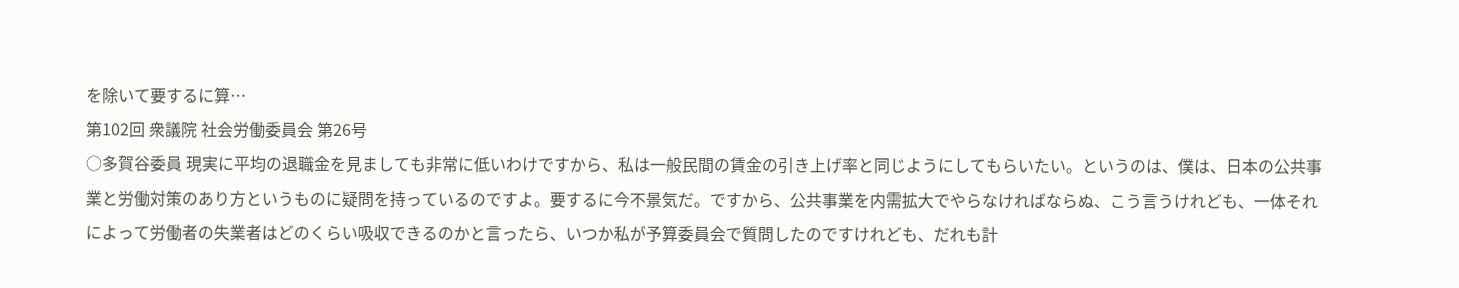を除いて要するに算…
第102回 衆議院 社会労働委員会 第26号
○多賀谷委員 現実に平均の退職金を見ましても非常に低いわけですから、私は一般民間の賃金の引き上げ率と同じようにしてもらいたい。というのは、僕は、日本の公共事業と労働対策のあり方というものに疑問を持っているのですよ。要するに今不景気だ。ですから、公共事業を内需拡大でやらなければならぬ、こう言うけれども、一体それによって労働者の失業者はどのくらい吸収できるのかと言ったら、いつか私が予算委員会で質問したのですけれども、だれも計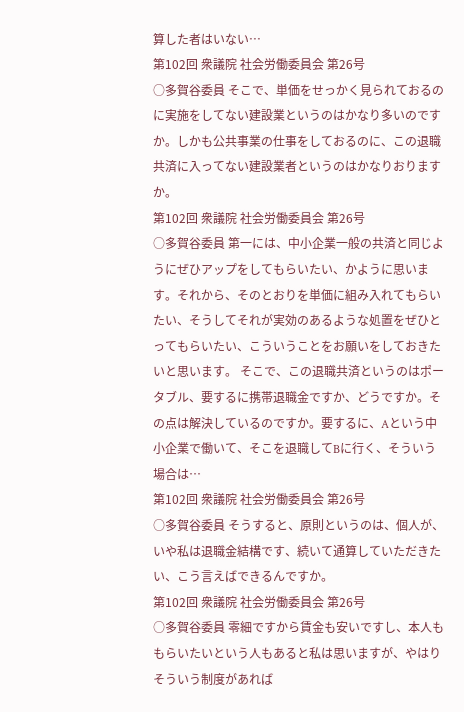算した者はいない…
第102回 衆議院 社会労働委員会 第26号
○多賀谷委員 そこで、単価をせっかく見られておるのに実施をしてない建設業というのはかなり多いのですか。しかも公共事業の仕事をしておるのに、この退職共済に入ってない建設業者というのはかなりおりますか。
第102回 衆議院 社会労働委員会 第26号
○多賀谷委員 第一には、中小企業一般の共済と同じようにぜひアップをしてもらいたい、かように思います。それから、そのとおりを単価に組み入れてもらいたい、そうしてそれが実効のあるような処置をぜひとってもらいたい、こういうことをお願いをしておきたいと思います。 そこで、この退職共済というのはポータブル、要するに携帯退職金ですか、どうですか。その点は解決しているのですか。要するに、Aという中小企業で働いて、そこを退職してBに行く、そういう場合は…
第102回 衆議院 社会労働委員会 第26号
○多賀谷委員 そうすると、原則というのは、個人が、いや私は退職金結構です、続いて通算していただきたい、こう言えばできるんですか。
第102回 衆議院 社会労働委員会 第26号
○多賀谷委員 零細ですから賃金も安いですし、本人ももらいたいという人もあると私は思いますが、やはりそういう制度があれば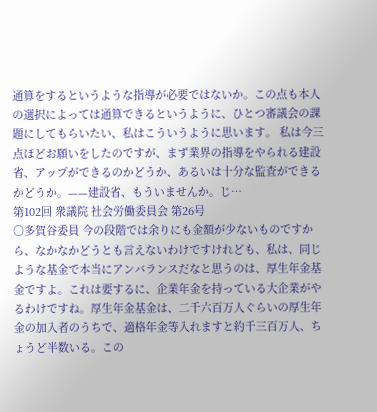通算をするというような指導が必要ではないか。この点も本人の選択によっては通算できるというように、ひとつ審議会の課題にしてもらいたい、私はこういうように思います。 私は今三点ほどお願いをしたのですが、まず業界の指導をやられる建設省、アップができるのかどうか、あるいは十分な監査ができるかどうか。——建設省、もういませんか。じ…
第102回 衆議院 社会労働委員会 第26号
○多賀谷委員 今の段階では余りにも金額が少ないものですから、なかなかどうとも言えないわけですけれども、私は、同じような基金で本当にアンバランスだなと思うのは、厚生年金基金ですよ。これは要するに、企業年金を持っている大企業がやるわけですね。厚生年金基金は、二千六百万人ぐらいの厚生年金の加入者のうちで、適格年金等入れますと約千三百万人、ちょうど半数いる。この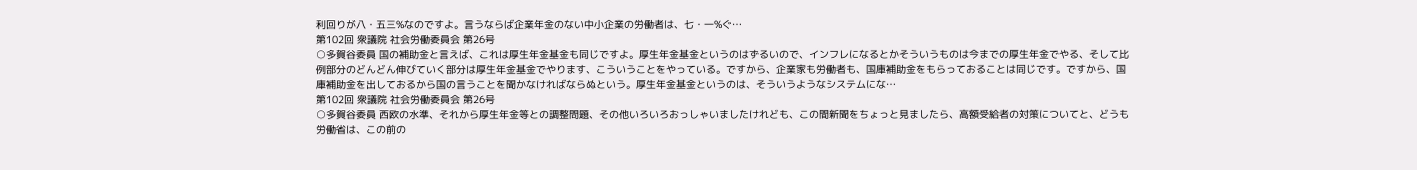利回りが八・五三%なのですよ。言うならば企業年金のない中小企業の労働者は、七・一%ぐ…
第102回 衆議院 社会労働委員会 第26号
○多賀谷委員 国の補助金と言えば、これは厚生年金基金も同じですよ。厚生年金基金というのはずるいので、インフレになるとかそういうものは今までの厚生年金でやる、そして比例部分のどんどん伸びていく部分は厚生年金基金でやります、こういうことをやっている。ですから、企業家も労働者も、国庫補助金をもらっておることは同じです。ですから、国庫補助金を出しておるから国の言うことを聞かなければならぬという。厚生年金基金というのは、そういうようなシステムにな…
第102回 衆議院 社会労働委員会 第26号
○多賀谷委員 西欧の水準、それから厚生年金等との調整問題、その他いろいろおっしゃいましたけれども、この間新聞をちょっと見ましたら、高額受給者の対策についてと、どうも労働省は、この前の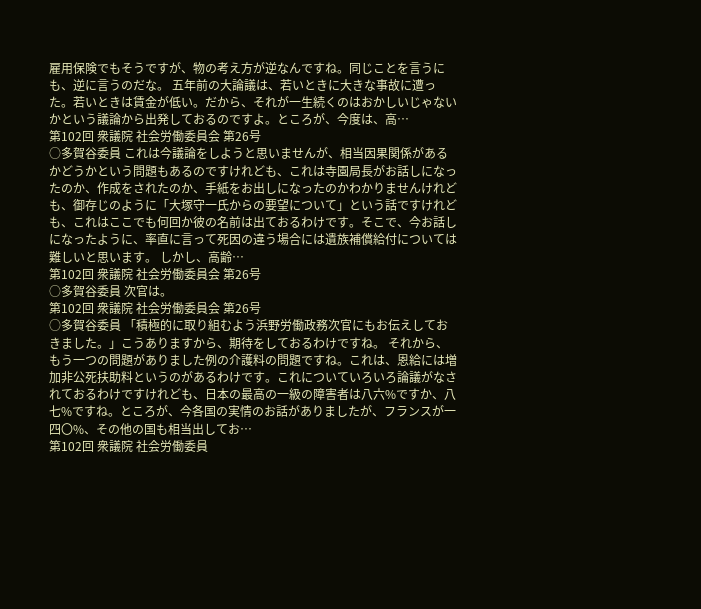雇用保険でもそうですが、物の考え方が逆なんですね。同じことを言うにも、逆に言うのだな。 五年前の大論議は、若いときに大きな事故に遭った。若いときは賃金が低い。だから、それが一生続くのはおかしいじゃないかという議論から出発しておるのですよ。ところが、今度は、高…
第102回 衆議院 社会労働委員会 第26号
○多賀谷委員 これは今議論をしようと思いませんが、相当因果関係があるかどうかという問題もあるのですけれども、これは寺園局長がお話しになったのか、作成をされたのか、手紙をお出しになったのかわかりませんけれども、御存じのように「大塚守一氏からの要望について」という話ですけれども、これはここでも何回か彼の名前は出ておるわけです。そこで、今お話しになったように、率直に言って死因の違う場合には遺族補償給付については難しいと思います。 しかし、高齢…
第102回 衆議院 社会労働委員会 第26号
○多賀谷委員 次官は。
第102回 衆議院 社会労働委員会 第26号
○多賀谷委員 「積極的に取り組むよう浜野労働政務次官にもお伝えしておきました。」こうありますから、期待をしておるわけですね。 それから、もう一つの問題がありました例の介護料の問題ですね。これは、恩給には増加非公死扶助料というのがあるわけです。これについていろいろ論議がなされておるわけですけれども、日本の最高の一級の障害者は八六%ですか、八七%ですね。ところが、今各国の実情のお話がありましたが、フランスが一四〇%、その他の国も相当出してお…
第102回 衆議院 社会労働委員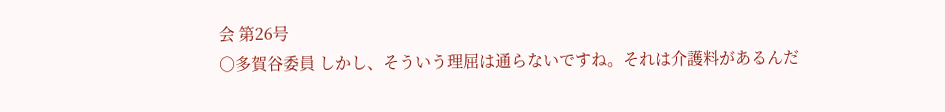会 第26号
○多賀谷委員 しかし、そういう理屈は通らないですね。それは介護料があるんだ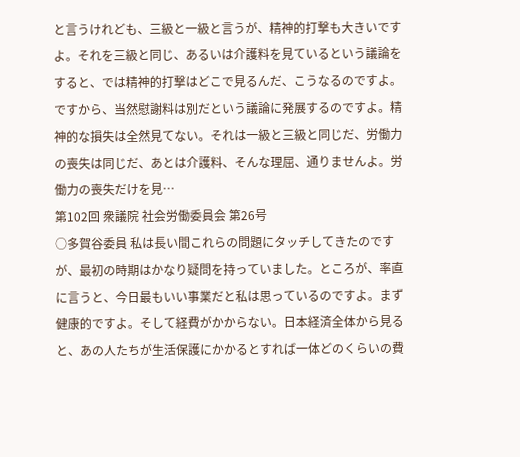と言うけれども、三級と一級と言うが、精神的打撃も大きいですよ。それを三級と同じ、あるいは介護料を見ているという議論をすると、では精神的打撃はどこで見るんだ、こうなるのですよ。ですから、当然慰謝料は別だという議論に発展するのですよ。精神的な損失は全然見てない。それは一級と三級と同じだ、労働力の喪失は同じだ、あとは介護料、そんな理屈、通りませんよ。労働力の喪失だけを見…
第102回 衆議院 社会労働委員会 第26号
○多賀谷委員 私は長い間これらの問題にタッチしてきたのですが、最初の時期はかなり疑問を持っていました。ところが、率直に言うと、今日最もいい事業だと私は思っているのですよ。まず健康的ですよ。そして経費がかからない。日本経済全体から見ると、あの人たちが生活保護にかかるとすれば一体どのくらいの費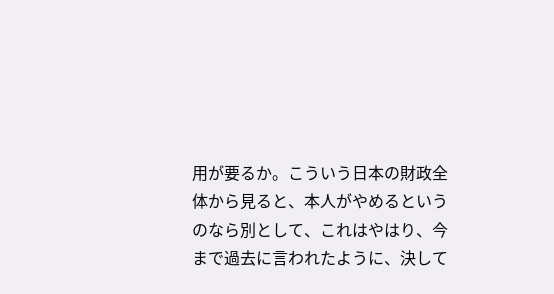用が要るか。こういう日本の財政全体から見ると、本人がやめるというのなら別として、これはやはり、今まで過去に言われたように、決して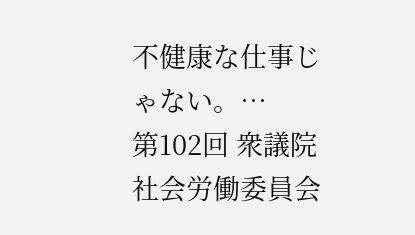不健康な仕事じゃない。…
第102回 衆議院 社会労働委員会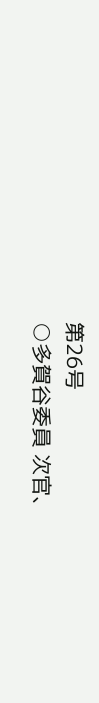第26号
○多賀谷委員 次官、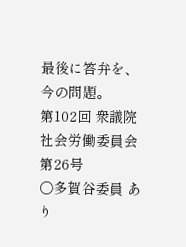最後に答弁を、今の問題。
第102回 衆議院 社会労働委員会 第26号
○多賀谷委員 あり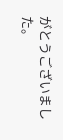がとうございました。